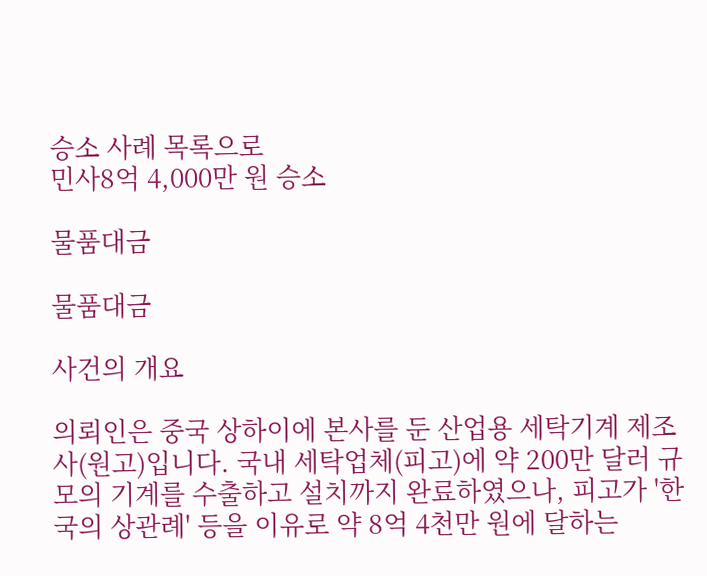승소 사례 목록으로
민사8억 4,000만 원 승소

물품대금

물품대금

사건의 개요

의뢰인은 중국 상하이에 본사를 둔 산업용 세탁기계 제조사(원고)입니다. 국내 세탁업체(피고)에 약 200만 달러 규모의 기계를 수출하고 설치까지 완료하였으나, 피고가 '한국의 상관례' 등을 이유로 약 8억 4천만 원에 달하는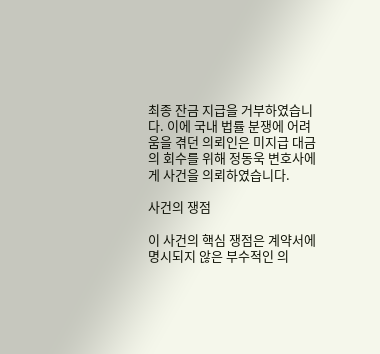최종 잔금 지급을 거부하였습니다. 이에 국내 법률 분쟁에 어려움을 겪던 의뢰인은 미지급 대금의 회수를 위해 정동욱 변호사에게 사건을 의뢰하였습니다.

사건의 쟁점

이 사건의 핵심 쟁점은 계약서에 명시되지 않은 부수적인 의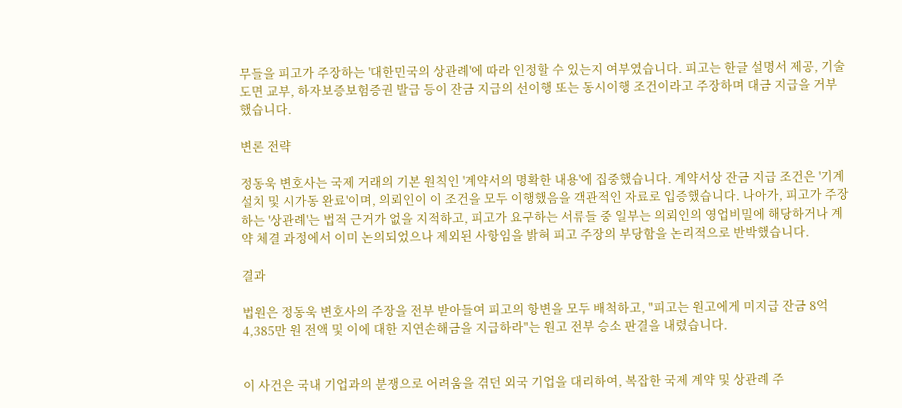무들을 피고가 주장하는 '대한민국의 상관례'에 따라 인정할 수 있는지 여부였습니다. 피고는 한글 설명서 제공, 기술 도면 교부, 하자보증보험증권 발급 등이 잔금 지급의 선이행 또는 동시이행 조건이라고 주장하며 대금 지급을 거부했습니다.

변론 전략

정동욱 변호사는 국제 거래의 기본 원칙인 '계약서의 명확한 내용'에 집중했습니다. 계약서상 잔금 지급 조건은 '기계 설치 및 시가동 완료'이며, 의뢰인이 이 조건을 모두 이행했음을 객관적인 자료로 입증했습니다. 나아가, 피고가 주장하는 '상관례'는 법적 근거가 없을 지적하고, 피고가 요구하는 서류들 중 일부는 의뢰인의 영업비밀에 해당하거나 계약 체결 과정에서 이미 논의되었으나 제외된 사항임을 밝혀 피고 주장의 부당함을 논리적으로 반박했습니다.

결과

법원은 정동욱 변호사의 주장을 전부 받아들여 피고의 항변을 모두 배척하고, "피고는 원고에게 미지급 잔금 8억 4,385만 원 전액 및 이에 대한 지연손해금을 지급하라"는 원고 전부 승소 판결을 내렸습니다.


이 사건은 국내 기업과의 분쟁으로 어려움을 겪던 외국 기업을 대리하여, 복잡한 국제 계약 및 상관례 주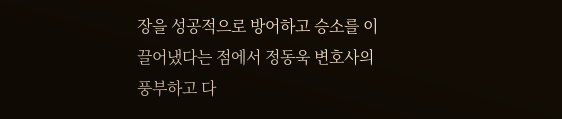장을 성공적으로 방어하고 승소를 이끌어냈다는 점에서 정동욱 변호사의 풍부하고 다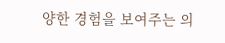양한 경험을 보여주는 의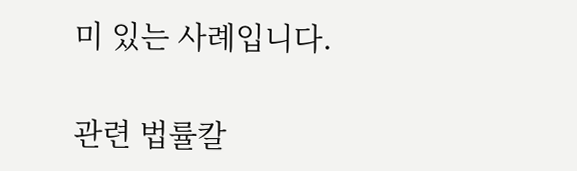미 있는 사례입니다.

관련 법률칼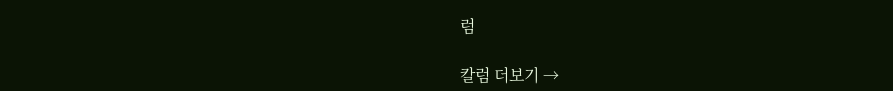럼

칼럼 더보기 →